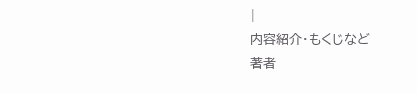|
内容紹介・もくじなど
著者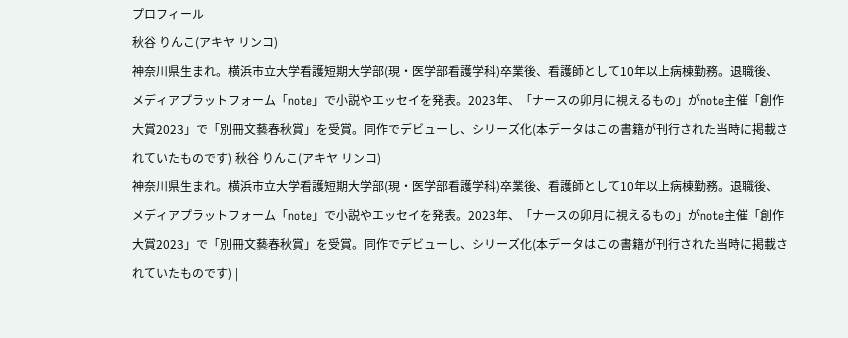プロフィール
秋谷 りんこ(アキヤ リンコ)
神奈川県生まれ。横浜市立大学看護短期大学部(現・医学部看護学科)卒業後、看護師として10年以上病棟勤務。退職後、メディアプラットフォーム「note」で小説やエッセイを発表。2023年、「ナースの卯月に視えるもの」がnote主催「創作大賞2023」で「別冊文藝春秋賞」を受賞。同作でデビューし、シリーズ化(本データはこの書籍が刊行された当時に掲載されていたものです) 秋谷 りんこ(アキヤ リンコ)
神奈川県生まれ。横浜市立大学看護短期大学部(現・医学部看護学科)卒業後、看護師として10年以上病棟勤務。退職後、メディアプラットフォーム「note」で小説やエッセイを発表。2023年、「ナースの卯月に視えるもの」がnote主催「創作大賞2023」で「別冊文藝春秋賞」を受賞。同作でデビューし、シリーズ化(本データはこの書籍が刊行された当時に掲載されていたものです) |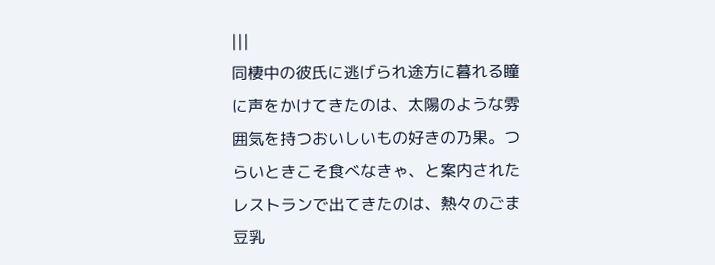|||
同棲中の彼氏に逃げられ途方に暮れる瞳に声をかけてきたのは、太陽のような雰囲気を持つおいしいもの好きの乃果。つらいときこそ食べなきゃ、と案内されたレストランで出てきたのは、熱々のごま豆乳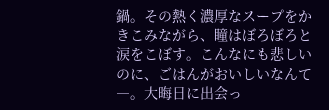鍋。その熱く濃厚なスープをかきこみながら、瞳はぼろぼろと涙をこぼす。こんなにも悲しいのに、ごはんがおいしいなんて―。大晦日に出会っ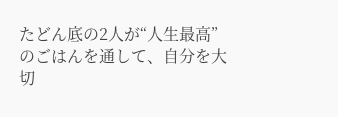たどん底の2人が“人生最高”のごはんを通して、自分を大切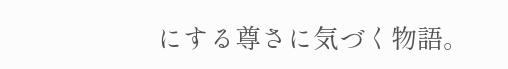にする尊さに気づく物語。